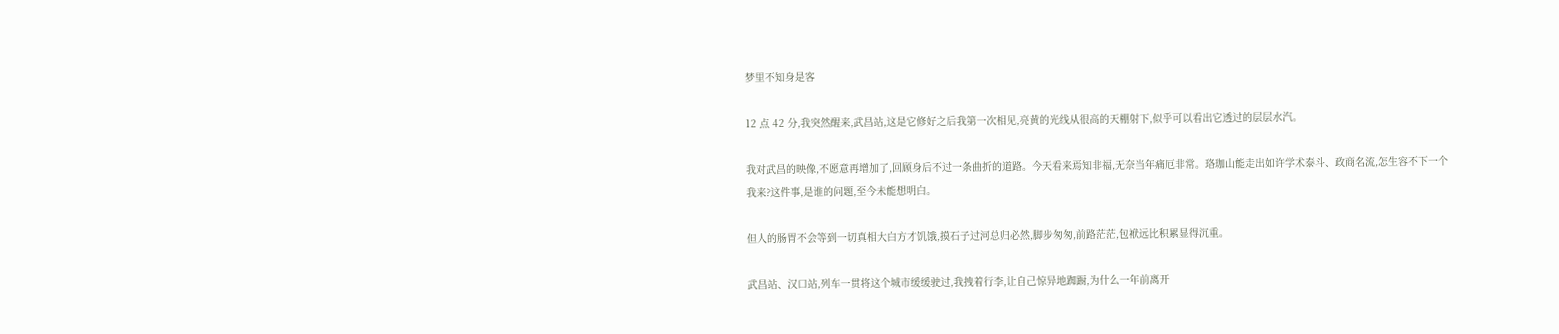梦里不知身是客

12 点 42 分,我突然醒来,武昌站,这是它修好之后我第一次相见,亮黄的光线从很高的天棚射下,似乎可以看出它透过的层层水汽。

我对武昌的映像,不愿意再增加了,回顾身后不过一条曲折的道路。今天看来焉知非福,无奈当年痛厄非常。珞珈山能走出如许学术泰斗、政商名流,怎生容不下一个我来?这件事,是谁的问题,至今未能想明白。

但人的肠胃不会等到一切真相大白方才饥饿,摸石子过河总归必然,脚步匆匆,前路茫茫,包袱远比积累显得沉重。

武昌站、汉口站,列车一贯将这个城市缓缓驶过,我拽着行李,让自己惊异地踟蹰,为什么一年前离开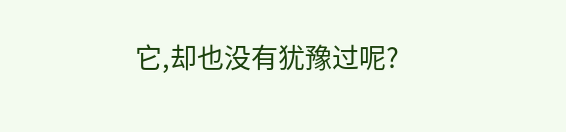它,却也没有犹豫过呢?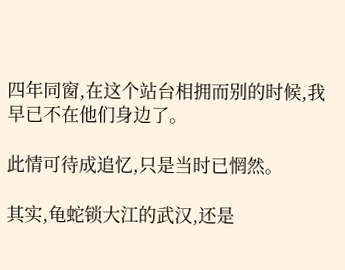四年同窗,在这个站台相拥而别的时候,我早已不在他们身边了。

此情可待成追忆,只是当时已惘然。

其实,龟蛇锁大江的武汉,还是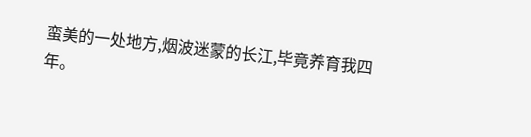蛮美的一处地方,烟波迷蒙的长江,毕竟养育我四年。